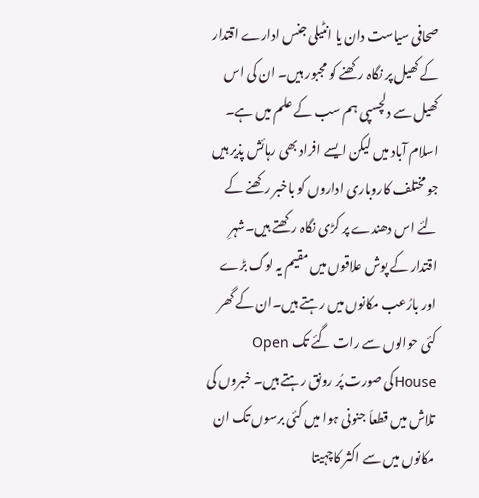صحافی سیاست دان یا انٹیلی جنس ادارے اقتدار کے کھیل پر نگاہ رکھنے کو مجبور ہیں۔ ان کی اس کھیل سے دلچسپی ہم سب کے علم میں ہے۔ اسلام آباد میں لیکن ایسے افراد بھی رہائش پذیر ہیں جو مختلف کاروباری اداروں کو باخبر رکھنے کے لئے اس دھندے پر کڑی نگاہ رکھتے ہیں۔شہرِ اقتدار کے پوش علاقوں میں مقیم یہ لوگ بڑے اور بارُعب مکانوں میں رہتے ہیں۔ان کے گھر کئی حوالوں سے رات گئے تک Open Houseکی صورت پُر رونق رہتے ہیں۔ خبروں کی تلاش میں قطعاَ جنونی ہوا میں کئی برسوں تک ان مکانوں میں سے اکثر کاچہیتا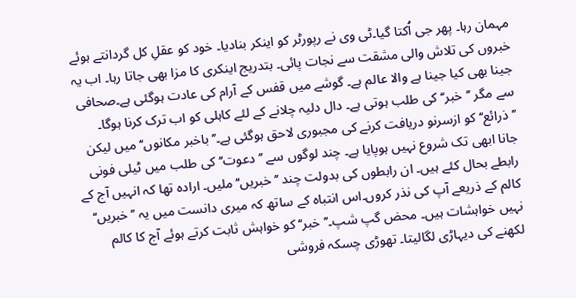مہمان رہا۔ پھر جی اُکتا گیا۔ٹی وی نے رپورٹر کو اینکر بنادیا۔ خود کو عقلِ کل گردانتے ہوئے خبروں کی تلاش والی مشقت سے نجات پائی۔ بتدریج اینکری کا مزا بھی جاتا رہا۔ اب یہ جینا بھی کیا جینا ہے والا عالم ہے۔ گوشے میں قفس کے آرام کی عادت ہوگئی ہے۔صحافی سے مگر ’’خبر‘‘ کی طلب ہوتی ہے۔ دال دلیہ چلانے کے لئے کاہلی کو اب ترک کرنا ہوگا۔ ’’ذرائع‘‘ کو ازسرنو دریافت کرنے کی مجبوری لاحق ہوگئی ہے۔’’باخبر مکانوں‘‘ میں لیکن جانا ابھی تک شروع نہیں ہوپایا ہے۔ چند لوگوں سے ’’دعوت‘‘ کی طلب میں ٹیلی فونی رابطے بحال کئے ہیں۔ ان رابطوں کی بدولت چند ’’خبریں‘‘ ملیں۔ ارادہ تھا کہ انہیں آج کے کالم کے ذریعے آپ کی نذر کروں۔اس انتباہ کے ساتھ کہ میری دانست میں یہ ’’خبریں‘‘ نہیں خواہشات ہیں۔ محض گپ شپ۔’’خبر‘‘ کو خواہش ثابت کرتے ہوئے آج کا کالم لکھنے کی دیہاڑی لگالیتا۔ تھوڑی چسکہ فروشی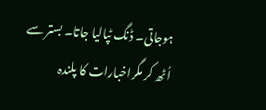ہوجاتی۔ ڈنگ ٹپالیا جاتا۔ بستر سے اُٹھ کر مگراخبارات کا پلندہ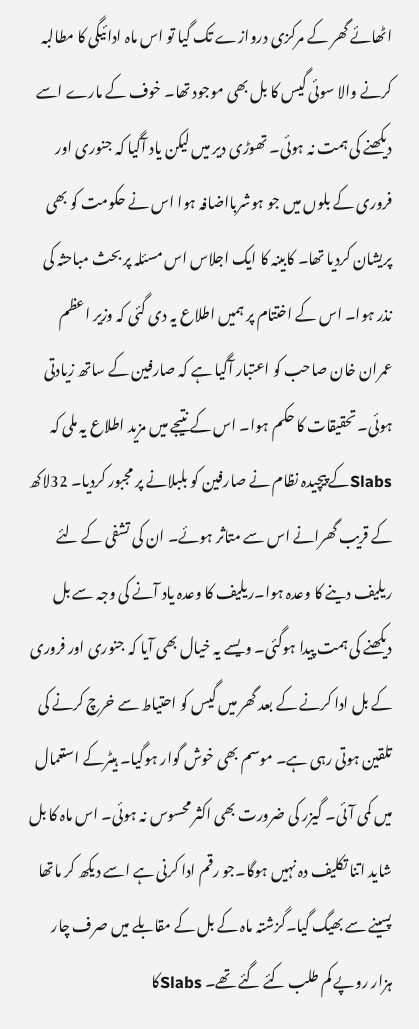اٹھائے گھر کے مرکزی دروازے تک گیا تو اس ماہ ادائیگی کا مطالبہ کرنے والا سوئی گیس کا بل بھی موجود تھا۔ خوف کے مارے اسے دیکھنے کی ہمت نہ ہوئی۔ تھوڑی دیر میں لیکن یاد آگیا کہ جنوری اور فروری کے بلوں میں جو ہوشربااضافہ ہوا اس نے حکومت کو بھی پریشان کردیا تھا۔ کابینہ کا ایک اجلاس اس مسئلہ پر بحث مباحثہ کی نذر ہوا۔ اس کے اختتام پر ہمیں اطلاع یہ دی گئی کہ وزیر اعظم عمران خان صاحب کو اعتبار آگیا ہے کہ صارفین کے ساتھ زیادتی ہوئی۔ تحقیقات کا حکم ہوا۔ اس کے نتیجے میں مزید اطلاع یہ ملی کہ Slabsکے پیچیدہ نظام نے صارفین کو بلبلانے پر مجبور کردیا۔ 32لاکھ کے قریب گھرانے اس سے متاثر ہوئے۔ ان کی تشفی کے لئے ریلیف دینے کا وعدہ ہوا۔ریلیف کا وعدہ یاد آنے کی وجہ سے بل دیکھنے کی ہمت پیدا ہوگئی۔ ویسے یہ خیال بھی آیا کہ جنوری اور فروری کے بل ادا کرنے کے بعد گھر میں گیس کو احتیاط سے خرچ کرنے کی تلقین ہوتی رہی ہے۔ موسم بھی خوش گوار ہوگیا۔ ہیٹرکے استعمال میں کمی آئی۔ گیزر کی ضرورت بھی اکثر محسوس نہ ہوئی۔ اس ماہ کا بل شاید اتنا تکلیف دہ نہیں ہوگا۔جو رقم ادا کرنی ہے اسے دیکھ کر ماتھا پسینے سے بھیگ گیا۔گزشتہ ماہ کے بل کے مقابلے میں صرف چار ہزار روپے کم طلب کئے گئے تھے۔ Slabsکا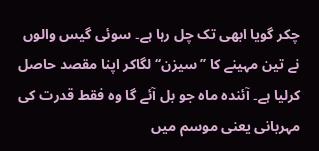چکر گویا ابھی تک چل رہا ہے۔ سوئی گیس والوں نے تین مہینے کا ’’سیزن‘‘ لگاکر اپنا مقصد حاصل کرلیا ہے۔ آئندہ ماہ جو بل آئے گا وہ فقط قدرت کی مہربانی یعنی موسم میں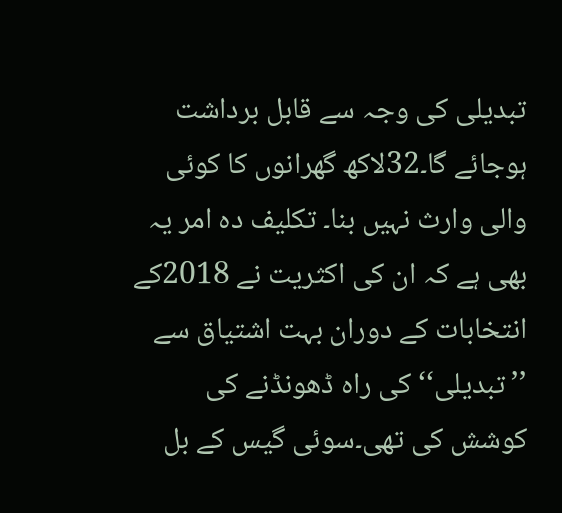تبدیلی کی وجہ سے قابل برداشت ہوجائے گا۔32لاکھ گھرانوں کا کوئی والی وارث نہیں بنا۔ تکلیف دہ امر یہ بھی ہے کہ ان کی اکثریت نے 2018کے انتخابات کے دوران بہت اشتیاق سے ’’تبدیلی‘‘ کی راہ ڈھونڈنے کی کوشش کی تھی۔سوئی گیس کے بل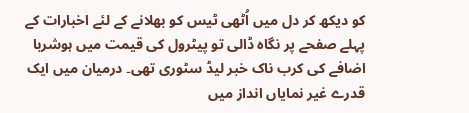کو دیکھ کر دل میں اُٹھی ٹیس کو بھلانے کے لئے اخبارات کے پہلے صفحے پر نگاہ ڈالی تو پیٹرول کی قیمت میں ہوشربا اضافے کی کرب ناک خبر لیڈ سٹوری تھی۔ درمیان میں ایک قدرے غیر نمایاں انداز میں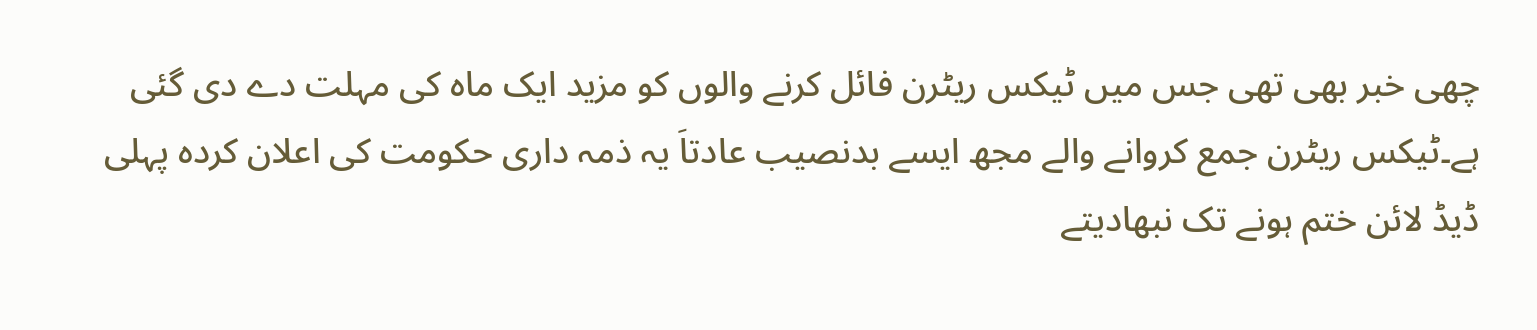چھی خبر بھی تھی جس میں ٹیکس ریٹرن فائل کرنے والوں کو مزید ایک ماہ کی مہلت دے دی گئی ہے۔ٹیکس ریٹرن جمع کروانے والے مجھ ایسے بدنصیب عادتاَ یہ ذمہ داری حکومت کی اعلان کردہ پہلی ڈیڈ لائن ختم ہونے تک نبھادیتے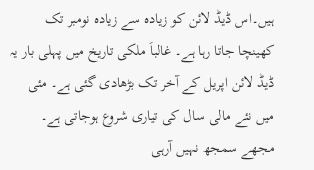ہیں۔اس ڈیڈ لائن کو زیادہ سے زیادہ نومبر تک کھینچا جاتا رہا ہے۔ غالباَ ملکی تاریخ میں پہلی بار یہ ڈیڈ لائن اپریل کے آخر تک بڑھادی گئی ہے۔ مئی میں نئے مالی سال کی تیاری شروع ہوجاتی ہے۔ مجھے سمجھ نہیں آرہی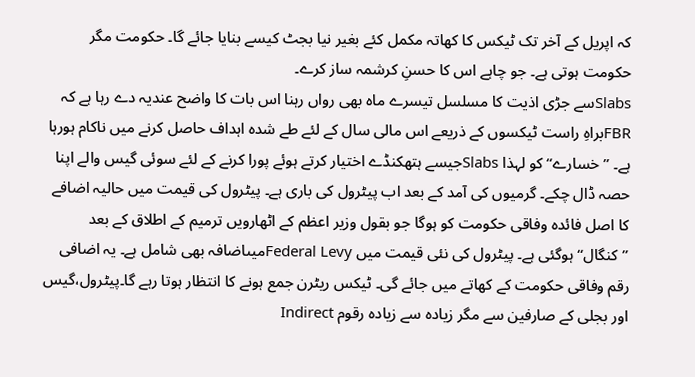کہ اپریل کے آخر تک ٹیکس کا کھاتہ مکمل کئے بغیر نیا بجٹ کیسے بنایا جائے گا۔ حکومت مگر حکومت ہوتی ہے۔ جو چاہے اس کا حسنِ کرشمہ ساز کرے۔
Slabsسے جڑی اذیت کا مسلسل تیسرے ماہ بھی رواں رہنا اس بات کا واضح عندیہ دے رہا ہے کہ FBRبراہِ راست ٹیکسوں کے ذریعے اس مالی سال کے لئے طے شدہ اہداف حاصل کرنے میں ناکام ہورہا ہے۔ ’’خسارے‘‘ کو لہذا Slabsجیسے ہتھکنڈے اختیار کرتے ہوئے پورا کرنے کے لئے سوئی گیس والے اپنا حصہ ڈال چکے۔ گرمیوں کی آمد کے بعد اب پیٹرول کی باری ہے۔ پیٹرول کی قیمت میں حالیہ اضافے کا اصل فائدہ وفاقی حکومت کو ہوگا جو بقول وزیر اعظم کے اٹھارویں ترمیم کے اطلاق کے بعد ’’کنگال‘‘ ہوگئی ہے۔ پیٹرول کی نئی قیمت میں Federal Levyمیںاضافہ بھی شامل ہے۔ یہ اضافی رقم وفاقی حکومت کے کھاتے میں جائے گی۔ ٹیکس ریٹرن جمع ہونے کا انتظار ہوتا رہے گا۔پیٹرول،گیس اور بجلی کے صارفین سے مگر زیادہ سے زیادہ رقوم Indirect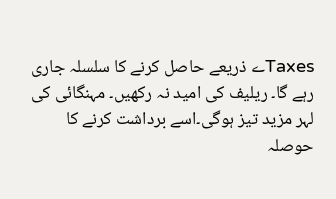Taxesے ذریعے حاصل کرنے کا سلسلہ جاری رہے گا۔ ریلیف کی امید نہ رکھیں۔ مہنگائی کی لہر مزید تیز ہوگی۔اسے برداشت کرنے کا حوصلہ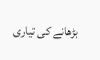بڑھانے کی تیاری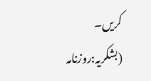کریں۔
(بشکریہ:روزنامہ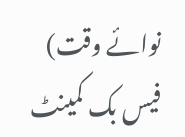نوائے وقت)
فیس بک کمینٹ